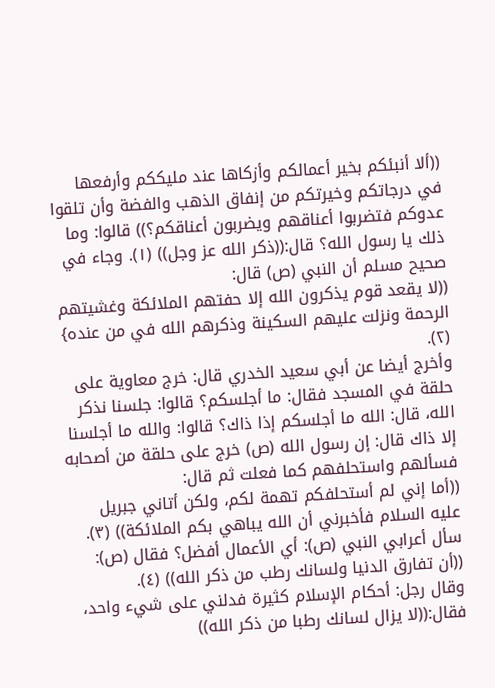((ألا أنبئكم بخير أعمالكم وأزكاها عند مليككم وأرفعها في درجاتكم وخيرتكم من إنفاق الذهب والفضة وأن تلقوا عدوكم فتضربوا أعناقهم ويضربون أعناقكم؟)) قالوا: وما ذلك يا رسول الله؟ قال:((ذكر الله عز وجل)) (١). وجاء في صحيح مسلم أن النبي (ص) قال:
((لا يقعد قوم يذكرون الله إلا حفتهم الملائكة وغشيتهم الرحمة ونزلت عليهم السكينة وذكرهم الله في من عنده} (٢).
وأخرج أيضا عن أبي سعيد الخدري قال: خرج معاوية على حلقة في المسجد فقال: ما أجلسكم؟ قالوا: جلسنا نذكر الله، قال: الله ما أجلسكم إذا ذاك؟ قالوا: والله ما أجلسنا إلا ذاك قال: إن رسول الله (ص) خرج على حلقة من أصحابه فسألهم واستحلفهم كما فعلت ثم قال:
((أما إني لم أستحلفكم تهمة لكم، ولكن أتاني جبريل عليه السلام فأخبرني أن الله يباهي بكم الملائكة)) (٣).
سأل أعرابي النبي (ص): أي الأعمال أفضل؟ فقال (ص):
((أن تفارق الدنيا ولسانك رطب من ذكر الله)) (٤).
وقال رجل: أحكام الإسلام كثيرة فدلني على شيء واحد، فقال:((لا يزال لسانك رطبا من ذكر الله))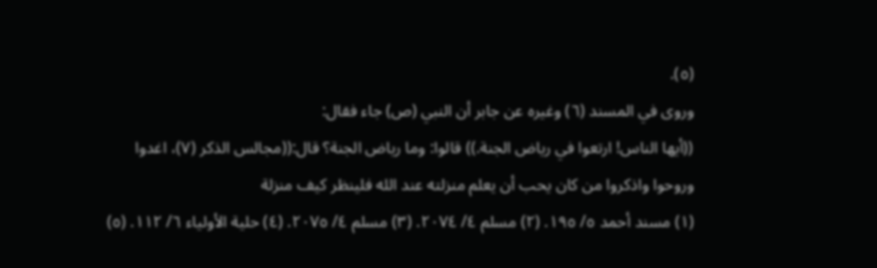(٥).
وروى في المسند (٦) وغيره عن جابر أن النبي (ص) جاء فقال:
((أيها الناس! ارتعوا في رياض الجنة.)) قالوا: وما رياض الجنة؟ قال:((مجالس الذكر (٧)، اغدوا وروحوا واذكروا من كان يحب أن يعلم منزلته عند الله فلينظر كيف منزلة
(١) مسند أحمد ٥/ ١٩٥. (٢) مسلم ٤/ ٢٠٧٤. (٣) مسلم ٤/ ٢٠٧٥. (٤) حلية الأولياء ٦/ ١١٢. (٥)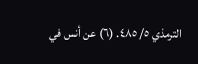الترمذي ٥/ ٤٨٥. (٦) عن أنس في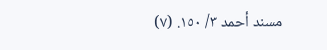مسند أحمد ٣/ ١٥٠. (٧)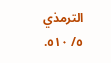الترمذي ٥/ ٥١٠.